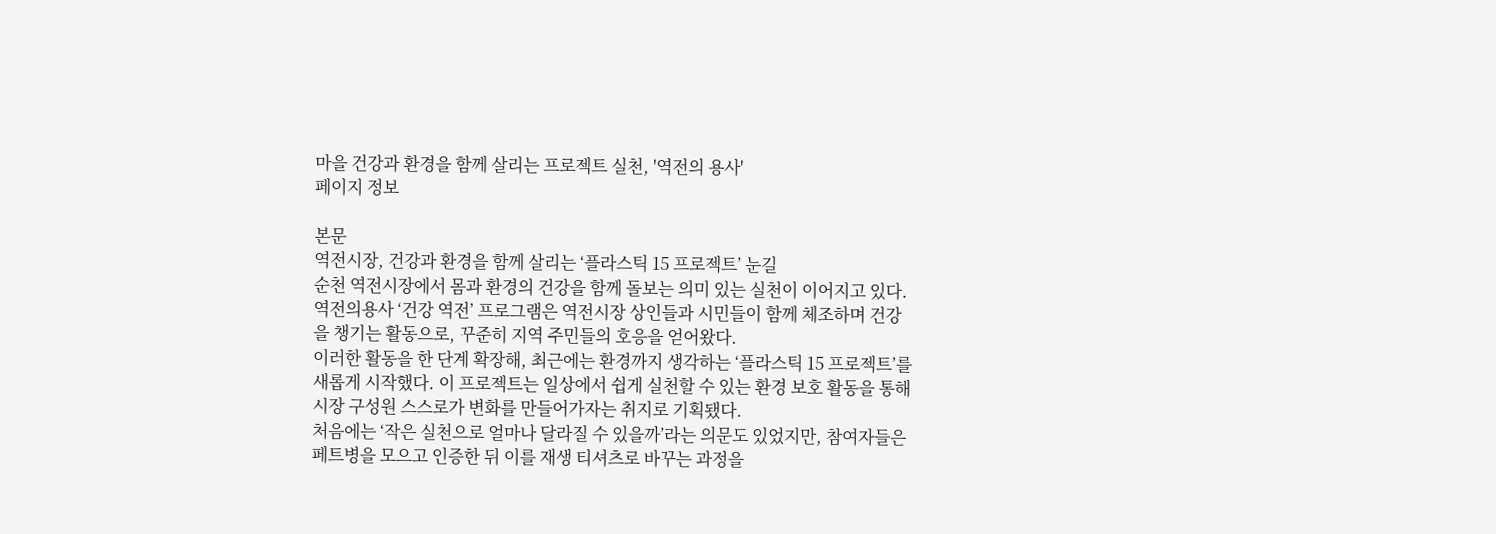마을 건강과 환경을 함께 살리는 프로젝트 실천, '역전의 용사'
페이지 정보

본문
역전시장, 건강과 환경을 함께 살리는 ‘플라스틱 15 프로젝트’ 눈길
순천 역전시장에서 몸과 환경의 건강을 함께 돌보는 의미 있는 실천이 이어지고 있다. 역전의용사 ‘건강 역전’ 프로그램은 역전시장 상인들과 시민들이 함께 체조하며 건강을 챙기는 활동으로, 꾸준히 지역 주민들의 호응을 얻어왔다.
이러한 활동을 한 단계 확장해, 최근에는 환경까지 생각하는 ‘플라스틱 15 프로젝트’를 새롭게 시작했다. 이 프로젝트는 일상에서 쉽게 실천할 수 있는 환경 보호 활동을 통해 시장 구성원 스스로가 변화를 만들어가자는 취지로 기획됐다.
처음에는 ‘작은 실천으로 얼마나 달라질 수 있을까’라는 의문도 있었지만, 참여자들은 페트병을 모으고 인증한 뒤 이를 재생 티셔츠로 바꾸는 과정을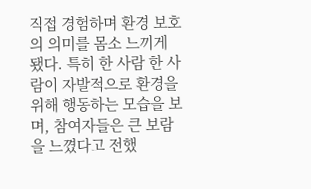직접 경험하며 환경 보호의 의미를 몸소 느끼게 됐다. 특히 한 사람 한 사람이 자발적으로 환경을 위해 행동하는 모습을 보며, 참여자들은 큰 보람을 느꼈다고 전했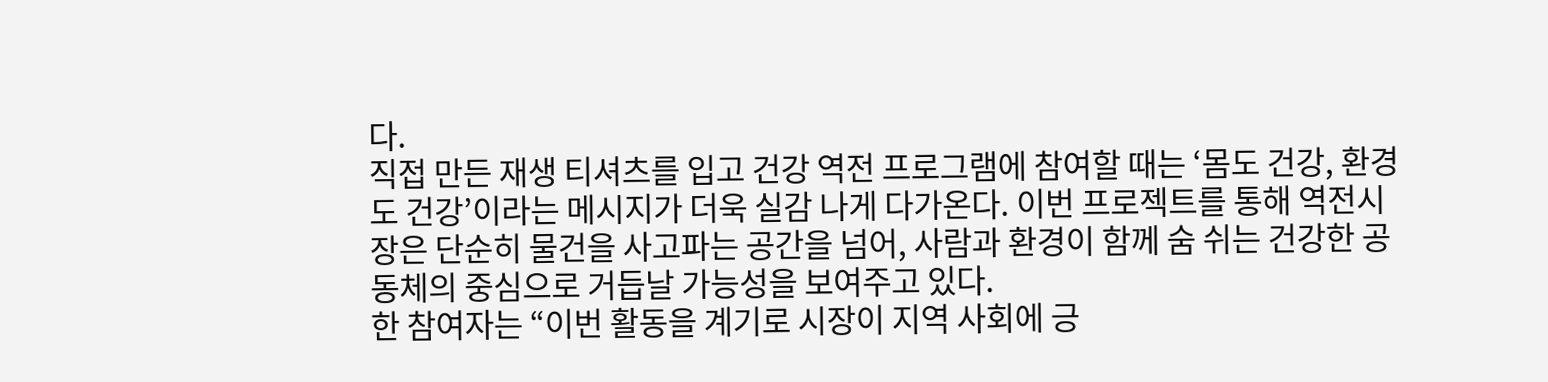다.
직접 만든 재생 티셔츠를 입고 건강 역전 프로그램에 참여할 때는 ‘몸도 건강, 환경도 건강’이라는 메시지가 더욱 실감 나게 다가온다. 이번 프로젝트를 통해 역전시장은 단순히 물건을 사고파는 공간을 넘어, 사람과 환경이 함께 숨 쉬는 건강한 공동체의 중심으로 거듭날 가능성을 보여주고 있다.
한 참여자는 “이번 활동을 계기로 시장이 지역 사회에 긍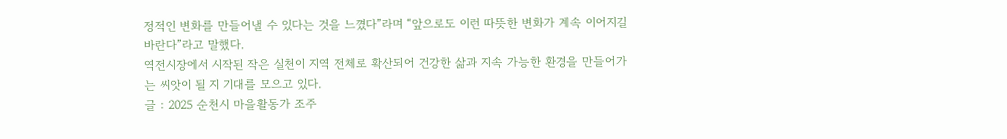정적인 변화를 만들어낼 수 있다는 것을 느꼈다”라며 “앞으로도 이런 따뜻한 변화가 계속 이어지길 바란다”라고 말했다.
역전시장에서 시작된 작은 실천이 지역 전체로 확산되어 건강한 삶과 지속 가능한 환경을 만들어가는 씨앗이 될 지 기대를 모으고 있다.
글 : 2025 순천시 마을활동가 조주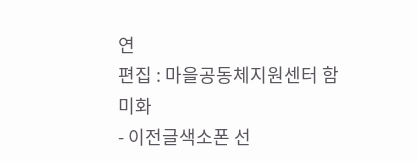연
편집 : 마을공동체지원센터 함미화
- 이전글색소폰 선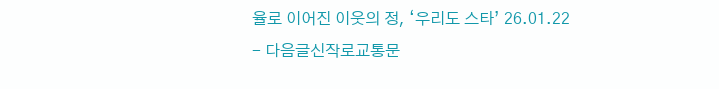율로 이어진 이웃의 정, ‘우리도 스타’ 26.01.22
- 다음글신작로교통문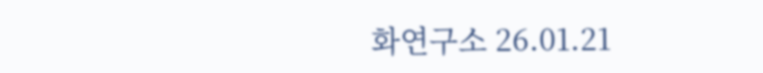화연구소 26.01.21